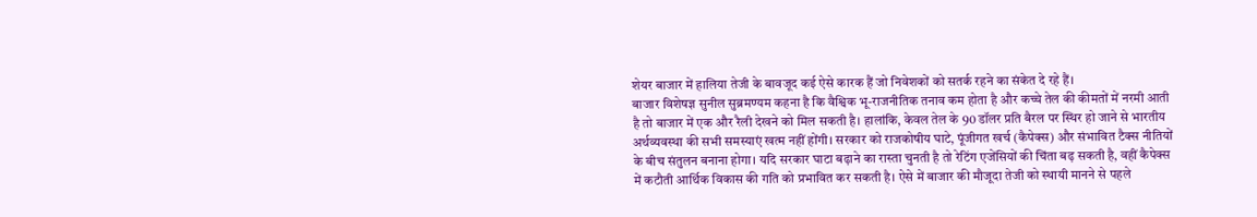शेयर बाजार में हालिया तेजी के बावजूद कई ऐसे कारक हैं जो निवेशकों को सतर्क रहने का संकेत दे रहे हैं।
बाजार विशेषज्ञ सुनील सुब्रमण्यम कहना है कि वैश्विक भू-राजनीतिक तनाव कम होता है और कच्चे तेल की कीमतों में नरमी आती है तो बाजार में एक और रैली देखने को मिल सकती है। हालांकि, केवल तेल के 90 डॉलर प्रति बैरल पर स्थिर हो जाने से भारतीय अर्थव्यवस्था की सभी समस्याएं खत्म नहीं होंगी। सरकार को राजकोषीय घाटे, पूंजीगत खर्च (कैपेक्स) और संभावित टैक्स नीतियों के बीच संतुलन बनाना होगा। यदि सरकार घाटा बढ़ाने का रास्ता चुनती है तो रेटिंग एजेंसियों की चिंता बढ़ सकती है, वहीं कैपेक्स में कटौती आर्थिक विकास की गति को प्रभावित कर सकती है। ऐसे में बाजार की मौजूदा तेजी को स्थायी मानने से पहले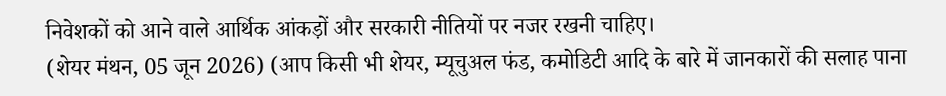निवेशकों को आने वाले आर्थिक आंकड़ों और सरकारी नीतियों पर नजर रखनी चाहिए।
(शेयर मंथन, 05 जून 2026) (आप किसी भी शेयर, म्यूचुअल फंड, कमोडिटी आदि के बारे में जानकारों की सलाह पाना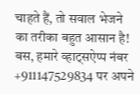चाहते हैं, तो सवाल भेजने का तरीका बहुत आसान है! बस, हमारे व्हाट्सऐप्प नंबर +911147529834 पर अपने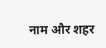नाम और शहर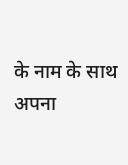के नाम के साथ अपना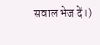सवाल भेज दें।)